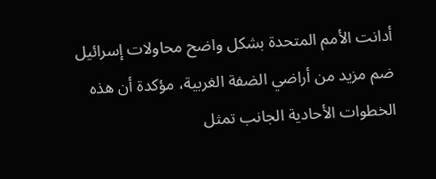أدانت الأمم المتحدة بشكل واضح محاولات إسرائيل ضم مزيد من أراضي الضفة الغربية، مؤكدة أن هذه الخطوات الأحادية الجانب تمثل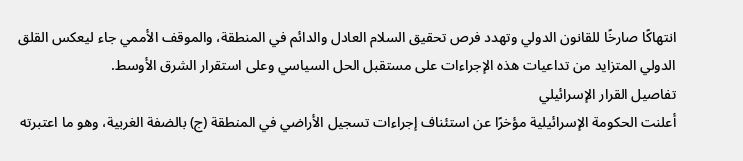انتهاكًا صارخًا للقانون الدولي وتهدد فرص تحقيق السلام العادل والدائم في المنطقة، والموقف الأممي جاء ليعكس القلق الدولي المتزايد من تداعيات هذه الإجراءات على مستقبل الحل السياسي وعلى استقرار الشرق الأوسط.
تفاصيل القرار الإسرائيلي
أعلنت الحكومة الإسرائيلية مؤخرًا عن استئناف إجراءات تسجيل الأراضي في المنطقة (ج) بالضفة الغربية، وهو ما اعتبرته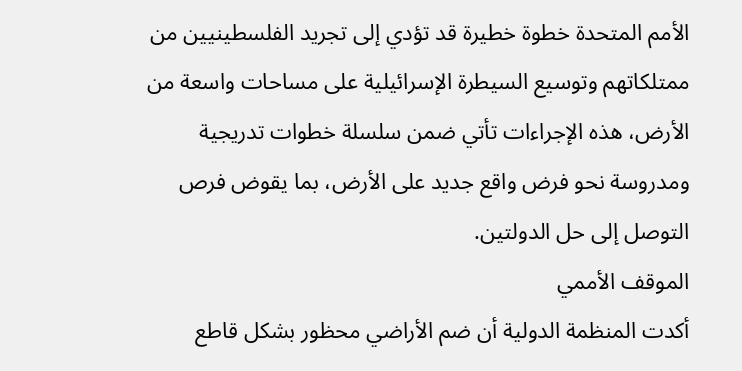الأمم المتحدة خطوة خطيرة قد تؤدي إلى تجريد الفلسطينيين من ممتلكاتهم وتوسيع السيطرة الإسرائيلية على مساحات واسعة من الأرض، هذه الإجراءات تأتي ضمن سلسلة خطوات تدريجية ومدروسة نحو فرض واقع جديد على الأرض، بما يقوض فرص التوصل إلى حل الدولتين.
الموقف الأممي
أكدت المنظمة الدولية أن ضم الأراضي محظور بشكل قاطع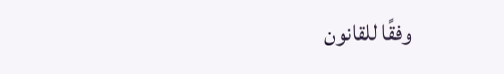وفقًا للقانون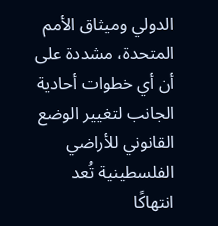الدولي وميثاق الأمم المتحدة، مشددة على أن أي خطوات أحادية الجانب لتغيير الوضع القانوني للأراضي الفلسطينية تُعد انتهاكًا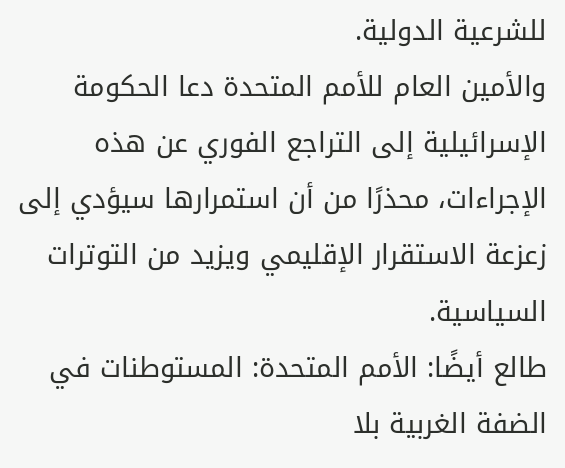للشرعية الدولية.
والأمين العام للأمم المتحدة دعا الحكومة الإسرائيلية إلى التراجع الفوري عن هذه الإجراءات، محذرًا من أن استمرارها سيؤدي إلى زعزعة الاستقرار الإقليمي ويزيد من التوترات السياسية.
طالع أيضًا: الأمم المتحدة: المستوطنات في الضفة الغربية بلا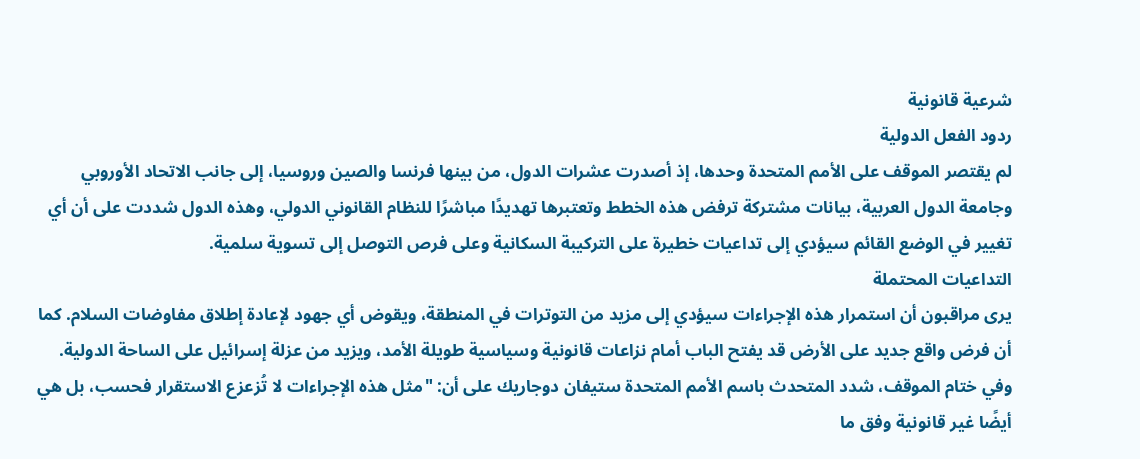شرعية قانونية
ردود الفعل الدولية
لم يقتصر الموقف على الأمم المتحدة وحدها، إذ أصدرت عشرات الدول، من بينها فرنسا والصين وروسيا، إلى جانب الاتحاد الأوروبي وجامعة الدول العربية، بيانات مشتركة ترفض هذه الخطط وتعتبرها تهديدًا مباشرًا للنظام القانوني الدولي، وهذه الدول شددت على أن أي تغيير في الوضع القائم سيؤدي إلى تداعيات خطيرة على التركيبة السكانية وعلى فرص التوصل إلى تسوية سلمية.
التداعيات المحتملة
يرى مراقبون أن استمرار هذه الإجراءات سيؤدي إلى مزيد من التوترات في المنطقة، ويقوض أي جهود لإعادة إطلاق مفاوضات السلام. كما أن فرض واقع جديد على الأرض قد يفتح الباب أمام نزاعات قانونية وسياسية طويلة الأمد، ويزيد من عزلة إسرائيل على الساحة الدولية.
وفي ختام الموقف، شدد المتحدث باسم الأمم المتحدة ستيفان دوجاريك على أن: "مثل هذه الإجراءات لا تُزعزع الاستقرار فحسب، بل هي أيضًا غير قانونية وفق ما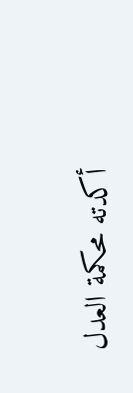أكدته محكمة العدل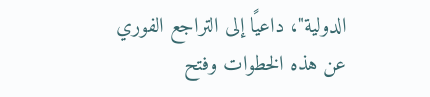الدولية"، داعيًا إلى التراجع الفوري عن هذه الخطوات وفتح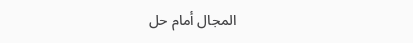المجال أمام حل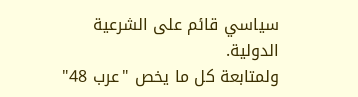سياسي قائم على الشرعية الدولية.
ولمتابعة كل ما يخص "عرب 48"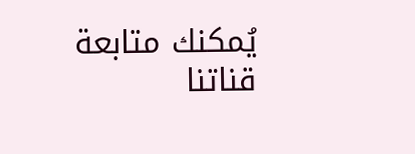يُمكنك متابعة قناتنا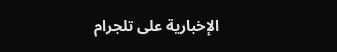الإخبارية على تلجرام